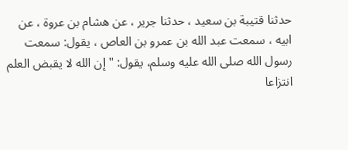حدثنا قتيبة بن سعيد ، حدثنا جرير ، عن هشام بن عروة ، عن ابيه ، سمعت عبد الله بن عمرو بن العاص ، يقول: سمعت رسول الله صلى الله عليه وسلم، يقول: " إن الله لا يقبض العلم انتزاعا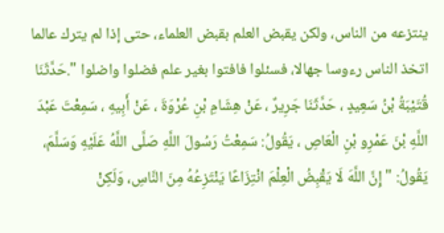ينتزعه من الناس، ولكن يقبض العلم بقبض العلماء، حتى إذا لم يترك عالما اتخذ الناس رءوسا جهالا، فسئلوا فافتوا بغير علم فضلوا واضلوا ".حَدَّثَنَا قُتَيْبَةُ بْنُ سَعِيدٍ ، حَدَّثَنَا جَرِيرٌ ، عَنْ هِشَامِ بْنِ عُرْوَةَ ، عَنْ أَبِيهِ ، سَمِعْتَ عَبْدَ اللَّهِ بْنَ عَمْرِو بْنِ الْعَاصِ ، يَقُولُ: سَمِعْتُ رَسُولَ اللَّهِ صَلَّى اللَّهُ عَلَيْهِ وَسَلَّمَ، يَقُولُ: " إِنَّ اللَّهَ لَا يَقْبِضُ الْعِلْمَ انْتِزَاعًا يَنْتَزِعُهُ مِنَ النَّاسِ، وَلَكِنْ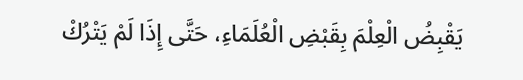يَقْبِضُ الْعِلْمَ بِقَبْضِ الْعُلَمَاءِ، حَتَّى إِذَا لَمْ يَتْرُكْ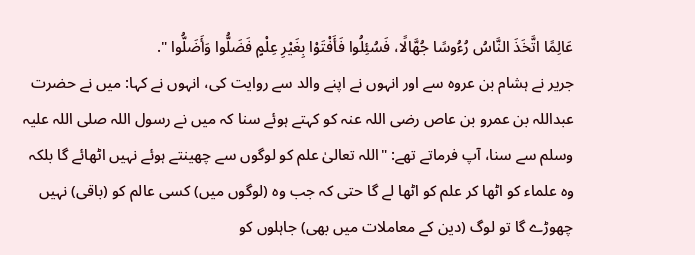عَالِمًا اتَّخَذَ النَّاسُ رُءُوسًا جُهَّالًا، فَسُئِلُوا فَأَفْتَوْا بِغَيْرِ عِلْمٍ فَضَلُّوا وَأَضَلُّوا ".
جریر نے ہشام بن عروہ سے اور انہوں نے اپنے والد سے روایت کی، انہوں نے کہا: میں نے حضرت عبداللہ بن عمرو بن عاص رضی اللہ عنہ کو کہتے ہوئے سنا کہ میں نے رسول اللہ صلی اللہ علیہ وسلم سے سنا، آپ فرماتے تھے: "اللہ تعالیٰ علم کو لوگوں سے چھینتے ہوئے نہیں اٹھائے گا بلکہ وہ علماء کو اٹھا کر علم کو اٹھا لے گا حتی کہ جب وہ (لوگوں میں) کسی عالم کو (باقی) نہیں چھوڑے گا تو لوگ (دین کے معاملات میں بھی) جاہلوں کو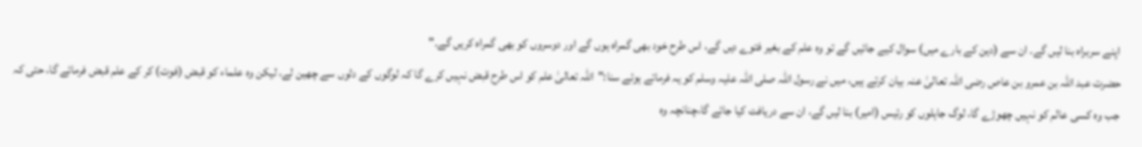اپنے سربراہ بنا لیں گے۔ ان سے (دین کے بارے میں) سوال کیے جائیں گے تو وہ علم کے بغیر فتوے دیں گے، اس طرح خود بھی گمراہ ہوں گے اور دوسروں کو بھی گمراہ کریں گے۔"
حضرت عبد اللہ بن عمرو بن عاص رضی اللہ تعالیٰ عنہ بیان کرتے ہیں، میں نے رسول اللہ صلی اللہ علیہ وسلم کو یہ فرماتے ہوئے سنا:"اللہ تعالیٰ علم کو اس طرح قبض نہیں کرے گا کہ لوگوں کے دلوں سے چھین لے، لیکن وہ علماء کو قبض (فوت) کر کے علم قبض فرمائے گا، حتی کہ جب وہ کسی عالم کو نہیں چھوڑے گا، لوگ جاہلوں کو رئیس (امیر) بنا لیں گے، ان سے دریافت کیا جائے گا،چنانچہ وہ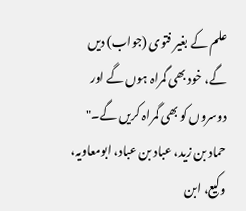علم کے بغیر فتوی (جواب) دیں گے، خود بھی گمراہ ہوں گے اور دوسروں کو بھی گمراہ کریں گے۔"
حماد بن زید، عباد بن عباد، ابومعاویہ، وکیع، ابن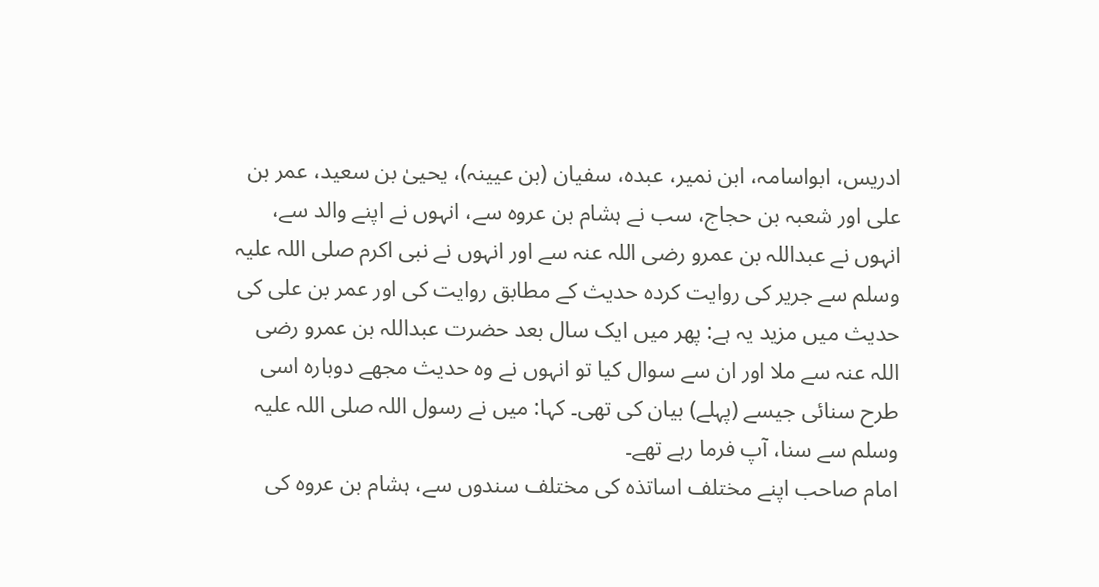ادریس، ابواسامہ، ابن نمیر، عبدہ، سفیان (بن عیینہ)، یحییٰ بن سعید، عمر بن علی اور شعبہ بن حجاج، سب نے ہشام بن عروہ سے، انہوں نے اپنے والد سے، انہوں نے عبداللہ بن عمرو رضی اللہ عنہ سے اور انہوں نے نبی اکرم صلی اللہ علیہ وسلم سے جریر کی روایت کردہ حدیث کے مطابق روایت کی اور عمر بن علی کی حدیث میں مزید یہ ہے: پھر میں ایک سال بعد حضرت عبداللہ بن عمرو رضی اللہ عنہ سے ملا اور ان سے سوال کیا تو انہوں نے وہ حدیث مجھے دوبارہ اسی طرح سنائی جیسے (پہلے) بیان کی تھی۔ کہا: میں نے رسول اللہ صلی اللہ علیہ وسلم سے سنا، آپ فرما رہے تھے۔
امام صاحب اپنے مختلف اساتذہ کی مختلف سندوں سے، ہشام بن عروہ کی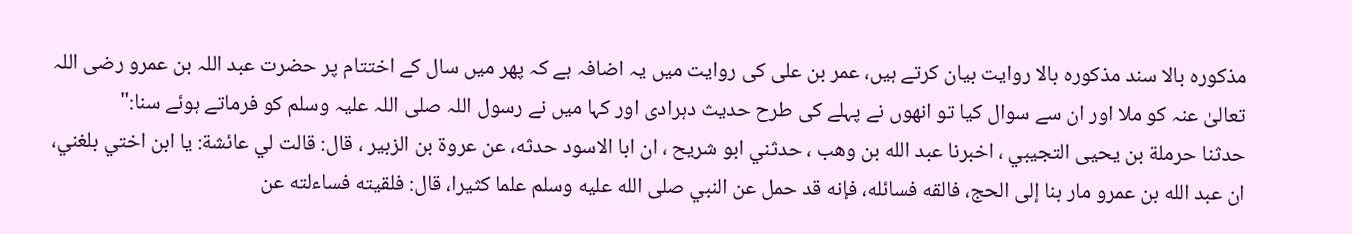مذکورہ بالا سند مذکورہ بالا روایت بیان کرتے ہیں، عمر بن علی کی روایت میں یہ اضافہ ہے کہ پھر میں سال کے اختتام پر حضرت عبد اللہ بن عمرو رضی اللہ تعالیٰ عنہ کو ملا اور ان سے سوال کیا تو انھوں نے پہلے کی طرح حدیث دہرادی اور کہا میں نے رسول اللہ صلی اللہ علیہ وسلم کو فرماتے ہوئے سنا:"
حدثنا حرملة بن يحيى التجيبي ، اخبرنا عبد الله بن وهب ، حدثني ابو شريح ، ان ابا الاسود حدثه، عن عروة بن الزبير ، قال: قالت لي عائشة: يا ابن اختي بلغني، ان عبد الله بن عمرو مار بنا إلى الحج، فالقه فسائله، فإنه قد حمل عن النبي صلى الله عليه وسلم علما كثيرا، قال: فلقيته فساءلته عن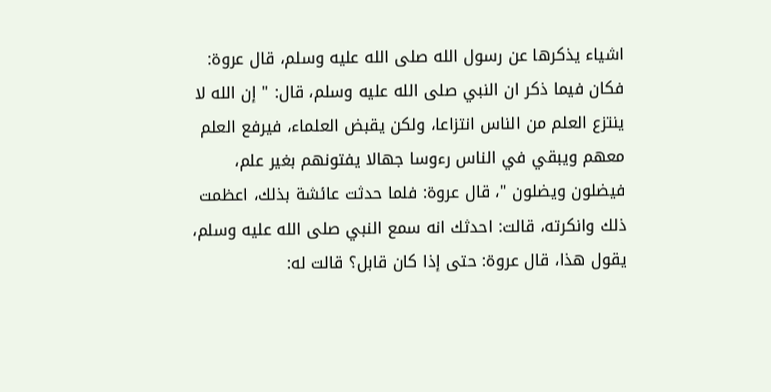اشياء يذكرها عن رسول الله صلى الله عليه وسلم، قال عروة: فكان فيما ذكر ان النبي صلى الله عليه وسلم، قال: " إن الله لا ينتزع العلم من الناس انتزاعا، ولكن يقبض العلماء، فيرفع العلم معهم ويبقي في الناس رءوسا جهالا يفتونهم بغير علم، فيضلون ويضلون "، قال عروة: فلما حدثت عائشة بذلك، اعظمت ذلك وانكرته، قالت: احدثك انه سمع النبي صلى الله عليه وسلم، يقول هذا، قال عروة: حتى إذا كان قابل؟ قالت له: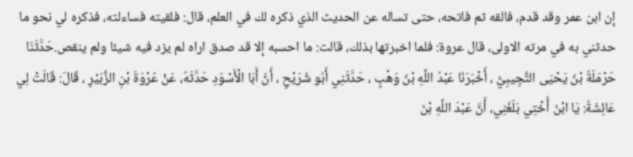إن ابن عمر وقد قدم، فالقه ثم فاتحه، حتى تساله عن الحديث الذي ذكره لك في العلم، قال: فلقيته فساءلته، فذكره لي نحو ما حدثني به في مرته الاولى، قال عروة: فلما اخبرتها بذلك، قالت: ما احسبه إلا قد صدق اراه لم يزد فيه شيئا ولم ينقص.حَدَّثَنَا حَرْمَلَةُ بْنُ يَحْيَى التُّجِيبِيُّ ، أَخْبَرَنَا عَبْدُ اللَّهِ بْنُ وَهْبٍ ، حَدَّثَنِي أَبُو شُرَيْحٍ ، أَنَّ أَبَا الْأَسْوَدِ حَدَّثَهُ، عَنْ عُرْوَةَ بْنِ الزُّبَيْرِ ، قَالَ: قَالَتْ لِي عَائِشَةُ: يَا ابْنَ أُخْتِي بَلَغَنِي، أَنَّ عَبْدَ اللَّهِ بْنَ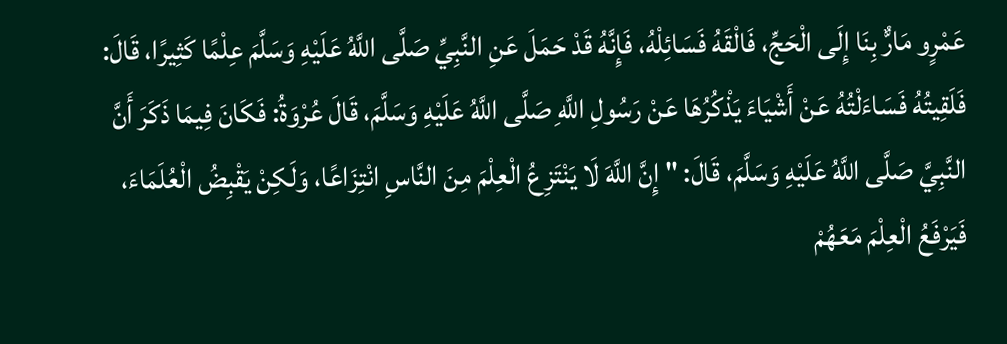عَمْرٍو مَارٌّ بِنَا إِلَى الْحَجِّ، فَالْقَهُ فَسَائِلْهُ، فَإِنَّهُ قَدْ حَمَلَ عَنِ النَّبِيِّ صَلَّى اللَّهُ عَلَيْهِ وَسَلَّمَ عِلْمًا كَثِيرًا، قَالَ: فَلَقِيتُهُ فَسَاءَلْتُهُ عَنْ أَشْيَاءَ يَذْكُرُهَا عَنْ رَسُولِ اللَّهِ صَلَّى اللَّهُ عَلَيْهِ وَسَلَّمَ، قَالَ عُرْوَةُ: فَكَانَ فِيمَا ذَكَرَ أَنَّ النَّبِيَّ صَلَّى اللَّهُ عَلَيْهِ وَسَلَّمَ، قَالَ: " إِنَّ اللَّهَ لَا يَنْتَزِعُ الْعِلْمَ مِنَ النَّاسِ انْتِزَاعًا، وَلَكِنْ يَقْبِضُ الْعُلَمَاءَ، فَيَرْفَعُ الْعِلْمَ مَعَهُمْ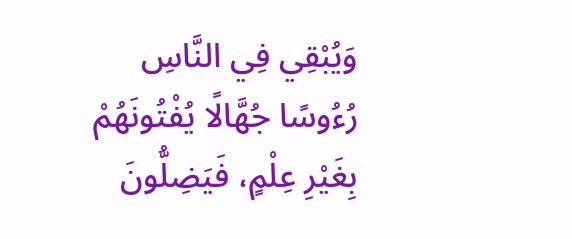وَيُبْقِي فِي النَّاسِ رُءُوسًا جُهَّالًا يُفْتُونَهُمْ بِغَيْرِ عِلْمٍ، فَيَضِلُّونَ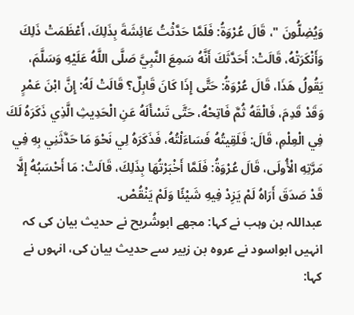وَيُضِلُّونَ "، قَالَ عُرْوَةُ: فَلَمَّا حَدَّثْتُ عَائِشَةَ بِذَلِكَ، أَعْظَمَتْ ذَلِكَ وَأَنْكَرَتْهُ، قَالَتْ: أَحَدَّثَكَ أَنَّهُ سَمِعَ النَّبِيَّ صَلَّى اللَّهُ عَلَيْهِ وَسَلَّمَ، يَقُولُ هَذَا، قَالَ عُرْوَةُ: حَتَّى إِذَا كَانَ قَابِلٌ؟ قَالَتْ لَهُ: إِنَّ ابْنَ عَمْرٍ وَقَدْ قَدِمَ، فَالْقَهُ ثُمَّ فَاتِحْهُ، حَتَّى تَسْأَلَهُ عَنِ الْحَدِيثِ الَّذِي ذَكَرَهُ لَكَ فِي الْعِلْمِ، قَالَ: فَلَقِيتُهُ فَسَاءَلْتُهُ، فَذَكَرَهُ لِي نَحْوَ مَا حَدَّثَنِي بِهِ فِي مَرَّتِهِ الْأُولَى، قَالَ عُرْوَةُ: فَلَمَّا أَخْبَرْتُهَا بِذَلِكَ، قَالَتْ: مَا أَحْسَبُهُ إِلَّا قَدْ صَدَقَ أَرَاهُ لَمْ يَزِدْ فِيهِ شَيْئًا وَلَمْ يَنْقُصْ.
عبداللہ بن وہب نے کہا: مجھے ابوشُریح نے حدیث بیان کی کہ انہیں ابواسود نے عروہ بن زبیر سے حدیث بیان کی، انہوں نے کہا: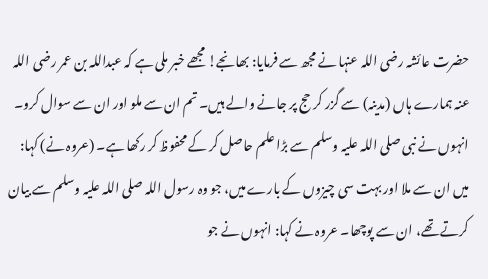حضرت عائشہ رضی اللہ عنہا نے مجھ سے فرمایا: بھانجے! مجھے خبر ملی ہے کہ عبداللہ بن عمر رضی اللہ عنہ ہمارے ہاں (مدینہ) سے گزر کر حج پر جانے والے ہیں۔ تم ان سے ملو اور ان سے سوال کرو۔ انہوں نے نبی صلی اللہ علیہ وسلم سے بڑا علم حاصل کر کے محفوظ کر رکھا ہے۔ (عروہ نے) کہا: میں ان سے ملا اور بہت سی چیزوں کے بارے میں، جو وہ رسول اللہ صلی اللہ علیہ وسلم سے بیان کرتے تھے، ان سے پوچھا۔ عروہ نے کہا: انہوں نے جو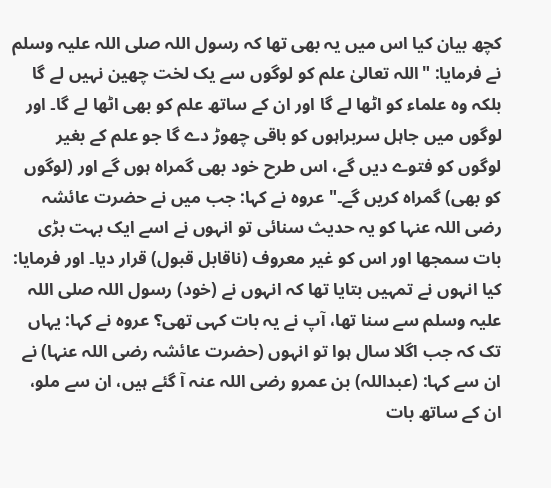کچھ بیان کیا اس میں یہ بھی تھا کہ رسول اللہ صلی اللہ علیہ وسلم نے فرمایا: "اللہ تعالیٰ علم کو لوگوں سے یک لخت چھین نہیں لے گا بلکہ وہ علماء کو اٹھا لے گا اور ان کے ساتھ علم کو بھی اٹھا لے گا۔ اور لوگوں میں جاہل سربراہوں کو باقی چھوڑ دے گا جو علم کے بغیر لوگوں کو فتوے دیں گے، اس طرح خود بھی گمراہ ہوں گے اور (لوگوں کو بھی) گمراہ کریں گے۔" عروہ نے کہا: جب میں نے حضرت عائشہ رضی اللہ عنہا کو یہ حدیث سنائی تو انہوں نے اسے ایک بہت بڑی بات سمجھا اور اس کو غیر معروف (ناقابل قبول) قرار دیا۔ اور فرمایا: کیا انہوں نے تمہیں بتایا تھا کہ انہوں نے (خود) رسول اللہ صلی اللہ علیہ وسلم سے سنا تھا، آپ نے یہ بات کہی تھی؟ عروہ نے کہا: یہاں تک کہ جب اگلا سال ہوا تو انہوں (حضرت عائشہ رضی اللہ عنہا) نے ان سے کہا: (عبداللہ) بن عمرو رضی اللہ عنہ آ گئے ہیں، ان سے ملو، ان کے ساتھ بات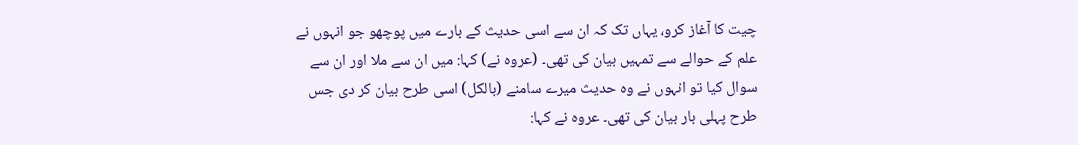چیت کا آغاز کرو، یہاں تک کہ ان سے اسی حدیث کے بارے میں پوچھو جو انہوں نے علم کے حوالے سے تمہیں بیان کی تھی۔ (عروہ نے) کہا: میں ان سے ملا اور ان سے سوال کیا تو انہوں نے وہ حدیث میرے سامنے (بالکل) اسی طرح بیان کر دی جس طرح پہلی بار بیان کی تھی۔ عروہ نے کہا: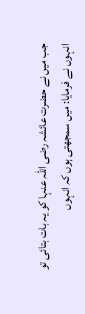جب میں نے حضرت عائشہ رضی اللہ عنہا کو یہ بات بتائی تو انہوں نے فرمایا: میں سمجھتی ہوں کہ انہوں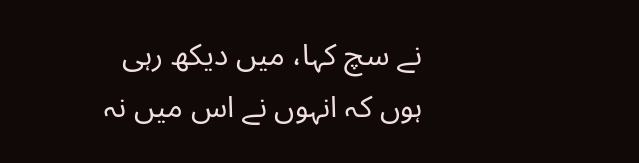نے سچ کہا، میں دیکھ رہی ہوں کہ انہوں نے اس میں نہ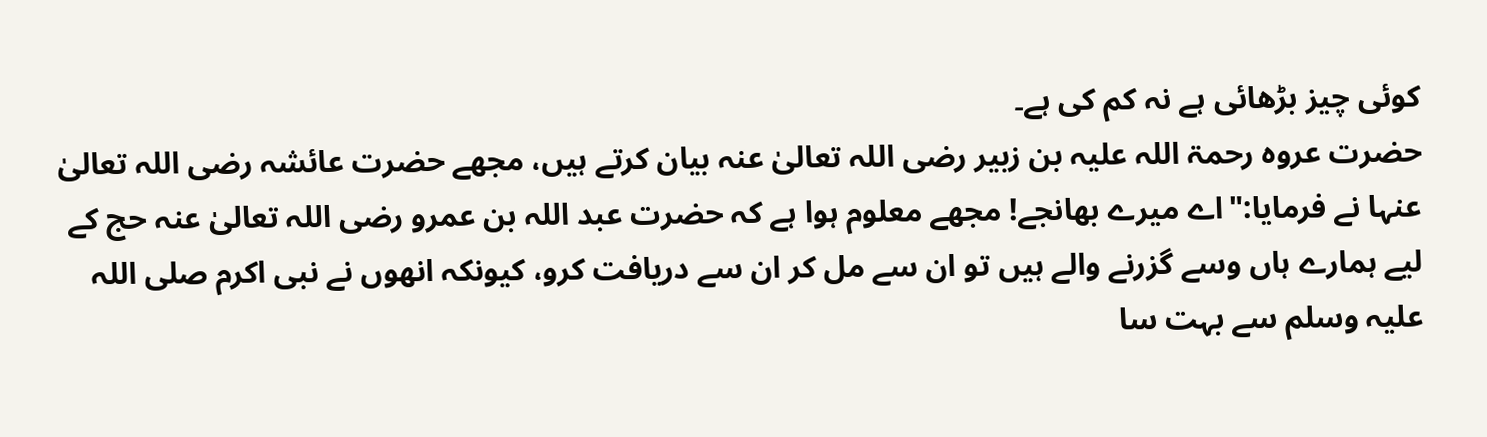کوئی چیز بڑھائی ہے نہ کم کی ہے۔
حضرت عروہ رحمۃ اللہ علیہ بن زبیر رضی اللہ تعالیٰ عنہ بیان کرتے ہیں، مجھے حضرت عائشہ رضی اللہ تعالیٰ عنہا نے فرمایا:"اے میرے بھانجے! مجھے معلوم ہوا ہے کہ حضرت عبد اللہ بن عمرو رضی اللہ تعالیٰ عنہ حج کے لیے ہمارے ہاں وسے گزرنے والے ہیں تو ان سے مل کر ان سے دریافت کرو، کیونکہ انھوں نے نبی اکرم صلی اللہ علیہ وسلم سے بہت سا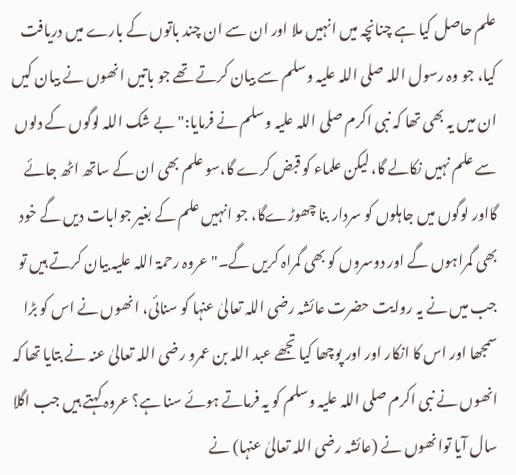علم حاصل کیا ہے چنانچہ میں انہیں ملا اور ان سے ان چند باتوں کے بارے میں دریافت کیا، جو وہ رسول اللہ صلی اللہ علیہ وسلم سے بیان کرتے تھے جو باتیں انھوں نے بیان کیں ان میں یہ بھی تھا کہ نبی اکرم صلی اللہ علیہ وسلم نے فرمایا:"بے شک اللہ لوگوں کے دلوں سے علم نہیں نکالے گا، لیکن علماء کو قبض کرے گا،سو علم بھی ان کے ساتھ اٹھ جائے گااور لوگوں میں جاہلوں کو سردار بنا چھوڑےگا، جو انہیں علم کے بغیر جوابات دیں گے خود بھی گمراہوں گے اور دوسروں کو بھی گمراہ کریں گے۔"عروہ رحمۃ اللہ علیہ بیان کرتے ہیں تو جب میں نے یہ روایت حضرت عائشہ رضی اللہ تعالیٰ عنہا کو سنائی، انھوں نے اس کو بڑا سمجھا اور اس کا انکار اور اور پوچھا کیا تجھے عبد اللہ بن عمرو رضی اللہ تعالیٰ عنہ نے بتایا تھا کہ انھوں نے نبی اکرم صلی اللہ علیہ وسلم کو یہ فرماتے ہوئے سنا ہے؟ عروہ کہتے ہیں جب اگلا سال آیا توانھوں نے (عائشہ رضی اللہ تعالیٰ عنہا) نے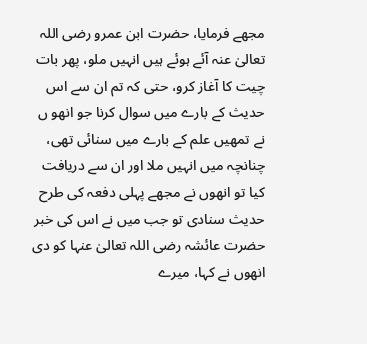مجھے فرمایا، حضرت ابن عمرو رضی اللہ تعالیٰ عنہ آئے ہوئے ہیں انہیں ملو، پھر بات چیت کا آغاز کرو، حتی کہ تم ان سے اس حدیث کے بارے میں سوال کرنا جو انھو ں نے تمھیں علم کے بارے میں سنائی تھی، چنانچہ میں انہیں ملا اور ان سے دریافت کیا تو انھوں نے مجھے پہلی دفعہ کی طرح حدیث سنادی تو جب میں نے اس کی خبر حضرت عائشہ رضی اللہ تعالیٰ عنہا کو دی انھوں نے کہا، میرے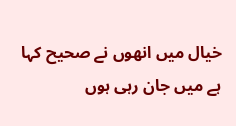خیال میں انھوں نے صحیح کہا ہے میں جان رہی ہوں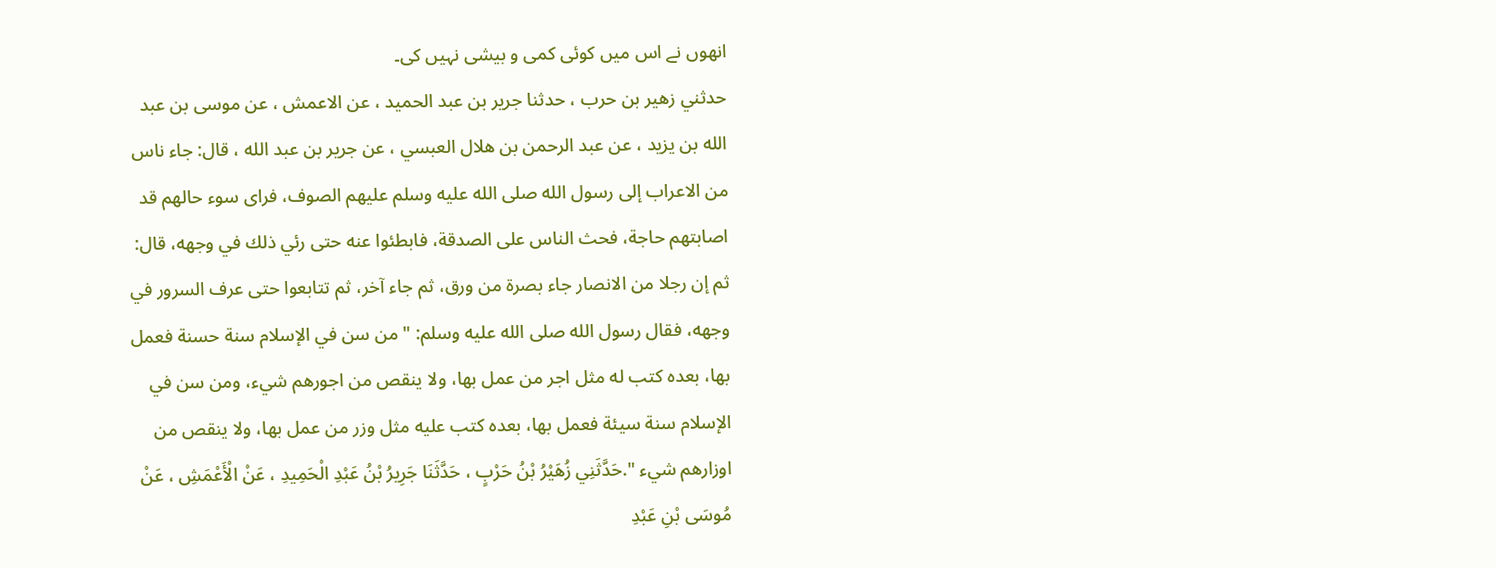انھوں نے اس میں کوئی کمی و بیشی نہیں کی۔
حدثني زهير بن حرب ، حدثنا جرير بن عبد الحميد ، عن الاعمش ، عن موسى بن عبد الله بن يزيد ، عن عبد الرحمن بن هلال العبسي ، عن جرير بن عبد الله ، قال: جاء ناس من الاعراب إلى رسول الله صلى الله عليه وسلم عليهم الصوف، فراى سوء حالهم قد اصابتهم حاجة، فحث الناس على الصدقة، فابطئوا عنه حتى رئي ذلك في وجهه، قال: ثم إن رجلا من الانصار جاء بصرة من ورق، ثم جاء آخر، ثم تتابعوا حتى عرف السرور في وجهه، فقال رسول الله صلى الله عليه وسلم: " من سن في الإسلام سنة حسنة فعمل بها، بعده كتب له مثل اجر من عمل بها، ولا ينقص من اجورهم شيء، ومن سن في الإسلام سنة سيئة فعمل بها، بعده كتب عليه مثل وزر من عمل بها، ولا ينقص من اوزارهم شيء ".حَدَّثَنِي زُهَيْرُ بْنُ حَرْبٍ ، حَدَّثَنَا جَرِيرُ بْنُ عَبْدِ الْحَمِيدِ ، عَنْ الْأَعْمَشِ ، عَنْ مُوسَى بْنِ عَبْدِ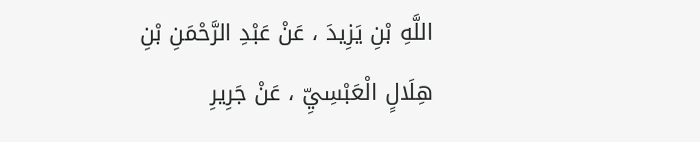اللَّهِ بْنِ يَزِيدَ ، عَنْ عَبْدِ الرَّحْمَنِ بْنِ هِلَالٍ الْعَبْسِيِّ ، عَنْ جَرِيرِ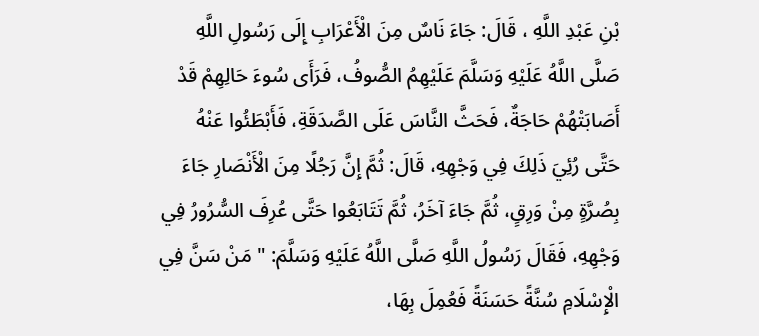بْنِ عَبْدِ اللَّهِ ، قَالَ: جَاءَ نَاسٌ مِنَ الْأَعْرَابِ إِلَى رَسُولِ اللَّهِ صَلَّى اللَّهُ عَلَيْهِ وَسَلَّمَ عَلَيْهِمُ الصُّوفُ، فَرَأَى سُوءَ حَالِهِمْ قَدْ أَصَابَتْهُمْ حَاجَةٌ، فَحَثَّ النَّاسَ عَلَى الصَّدَقَةِ، فَأَبْطَئُوا عَنْهُ حَتَّى رُئِيَ ذَلِكَ فِي وَجْهِهِ، قَالَ: ثُمَّ إِنَّ رَجُلًا مِنَ الْأَنْصَارِ جَاءَ بِصُرَّةٍ مِنْ وَرِقٍ، ثُمَّ جَاءَ آخَرُ، ثُمَّ تَتَابَعُوا حَتَّى عُرِفَ السُّرُورُ فِي وَجْهِهِ، فَقَالَ رَسُولُ اللَّهِ صَلَّى اللَّهُ عَلَيْهِ وَسَلَّمَ: " مَنْ سَنَّ فِي الْإِسْلَامِ سُنَّةً حَسَنَةً فَعُمِلَ بِهَا،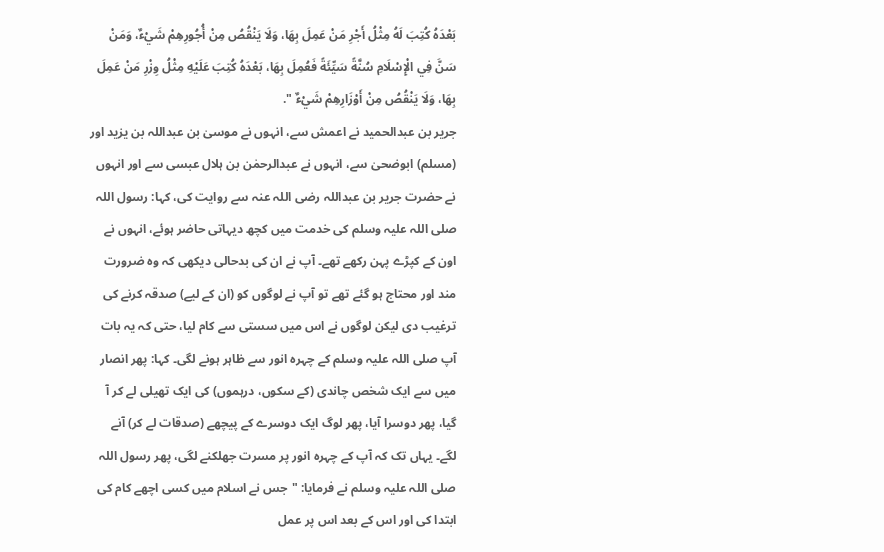بَعْدَهُ كُتِبَ لَهُ مِثْلُ أَجْرِ مَنْ عَمِلَ بِهَا، وَلَا يَنْقُصُ مِنْ أُجُورِهِمْ شَيْءٌ، وَمَنْ سَنَّ فِي الْإِسْلَامِ سُنَّةً سَيِّئَةً فَعُمِلَ بِهَا، بَعْدَهُ كُتِبَ عَلَيْهِ مِثْلُ وِزْرِ مَنْ عَمِلَ بِهَا، وَلَا يَنْقُصُ مِنْ أَوْزَارِهِمْ شَيْءٌ ".
جریر بن عبدالحمید نے اعمش سے، انہوں نے موسیٰ بن عبداللہ بن یزید اور (مسلم) ابوضحیٰ سے، انہوں نے عبدالرحمٰن بن ہلال عبسی سے اور انہوں نے حضرت جریر بن عبداللہ رضی اللہ عنہ سے روایت کی، کہا: رسول اللہ صلی اللہ علیہ وسلم کی خدمت میں کچھ دیہاتی حاضر ہوئے، انہوں نے اون کے کپڑے پہن رکھے تھے۔ آپ نے ان کی بدحالی دیکھی کہ وہ ضرورت مند اور محتاج ہو گئے تھے تو آپ نے لوگوں کو (ان کے لیے) صدقہ کرنے کی ترغیب دی لیکن لوگوں نے اس میں سستی سے کام لیا، حتی کہ یہ بات آپ صلی اللہ علیہ وسلم کے چہرہ انور سے ظاہر ہونے لگی۔ کہا: پھر انصار میں سے ایک شخص چاندی (کے سکوں، درہموں) کی ایک تھیلی لے کر آ گیا، پھر دوسرا آیا، پھر لوگ ایک دوسرے کے پیچھے (صدقات لے کر) آنے لگے۔ یہاں تک کہ آپ کے چہرہ انور پر مسرت جھلکنے لگی، پھر رسول اللہ صلی اللہ علیہ وسلم نے فرمایا: "جس نے اسلام میں کسی اچھے کام کی ابتدا کی اور اس کے بعد اس پر عمل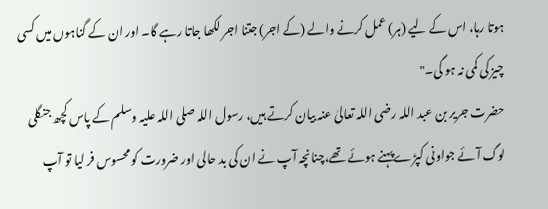ہوتا رہا، اس کے لیے (ہر) عمل کرنے والے (کے اجر) جتنا اجر لکھا جاتا رہے گا۔ اور ان کے گناہوں میں کسی چیز کی کمی نہ ہو گی۔"
حضرت جریر بن عبد اللہ رضی اللہ تعالیٰ عنہ بیان کرتے ہیں، رسول اللہ صلی اللہ علیہ وسلم کے پاس کچھ جنگلی لوگ آئے جواونی کپڑے پہنے ہوئے تھے،چنانچہ آپ نے ان کی بد حالی اور ضرورت کو محسوس فر لیا تو آپ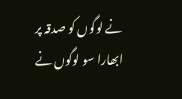نے لوگوں کو صدقہ پر ابھارا سو لوگوں نے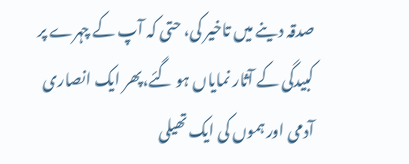صدقہ دینے میں تاخیر کی، حتی کہ آپ کے چہرے پر کبیدگی کے آثار نمایاں ہو گئے،پھر ایک انصاری آدمی اور ہموں کی ایک تھیلی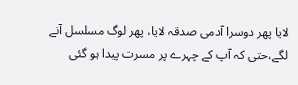لایا پھر دوسرا آدمی صدقہ لایا، پھر لوگ مسلسل آنے لگے،حتی کہ آپ کے چہرے پر مسرت پیدا ہو گئی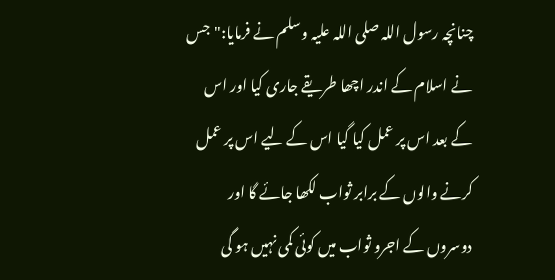چنانچہ رسول اللہ صلی اللہ علیہ وسلم نے فرمایا:"جس نے اسلام کے اندر اچھا طریقے جاری کیا اور اس کے بعد اس پر عمل کیا گیا اس کے لیے اس پر عمل کرنے والوں کے برابر ثواب لکھا جائے گا اور دوسروں کے اجرو ثواب میں کوئی کمی نہیں ہو گی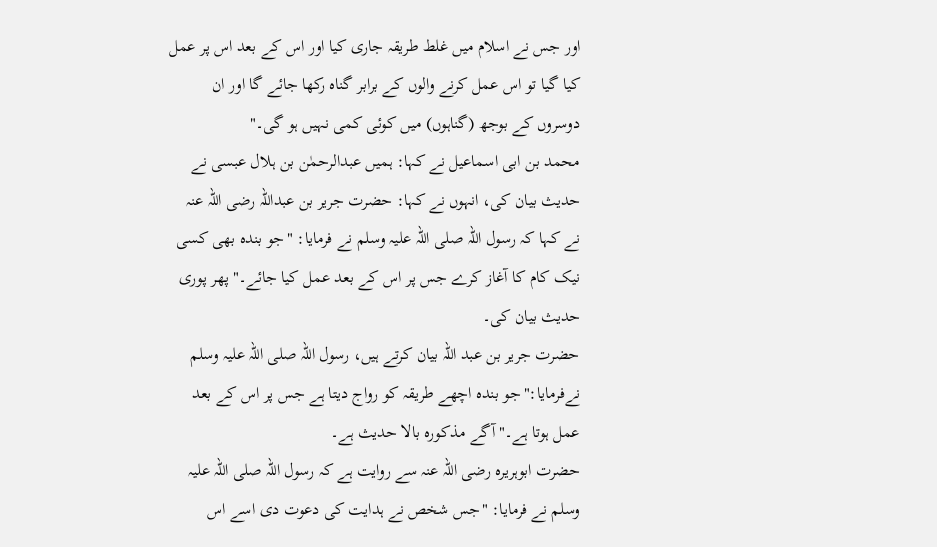اور جس نے اسلام میں غلط طریقہ جاری کیا اور اس کے بعد اس پر عمل کیا گیا تو اس عمل کرنے والوں کے برابر گناہ رکھا جائے گا اور ان دوسروں کے بوجھ (گناہوں) میں کوئی کمی نہیں ہو گی۔"
محمد بن ابی اسماعیل نے کہا: ہمیں عبدالرحمٰن بن ہلال عبسی نے حدیث بیان کی، انہوں نے کہا: حضرت جریر بن عبداللہ رضی اللہ عنہ نے کہا کہ رسول اللہ صلی اللہ علیہ وسلم نے فرمایا: "جو بندہ بھی کسی نیک کام کا آغاز کرے جس پر اس کے بعد عمل کیا جائے۔" پھر پوری حدیث بیان کی۔
حضرت جریر بن عبد اللہ بیان کرتے ہیں، رسول اللہ صلی اللہ علیہ وسلم نےفرمایا:"جو بندہ اچھے طریقہ کو رواج دیتا ہے جس پر اس کے بعد عمل ہوتا ہے۔" آگے مذکورہ بالا حدیث ہے۔
حضرت ابوہریرہ رضی اللہ عنہ سے روایت ہے کہ رسول اللہ صلی اللہ علیہ وسلم نے فرمایا: "جس شخص نے ہدایت کی دعوت دی اسے اس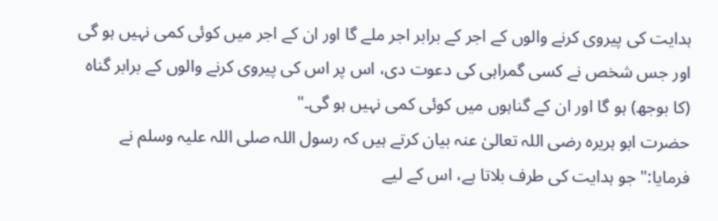ہدایت کی پیروی کرنے والوں کے اجر کے برابر اجر ملے گا اور ان کے اجر میں کوئی کمی نہیں ہو گی اور جس شخص نے کسی گمراہی کی دعوت دی، اس پر اس کی پیروی کرنے والوں کے برابر گناہ (کا بوجھ) ہو گا اور ان کے گناہوں میں کوئی کمی نہیں ہو گی۔"
حضرت ابو ہریرہ رضی اللہ تعالیٰ عنہ بیان کرتے ہیں کہ رسول اللہ صلی اللہ علیہ وسلم نے فرمایا:"جو ہدایت کی طرف بلاتا ہے، اس کے لیے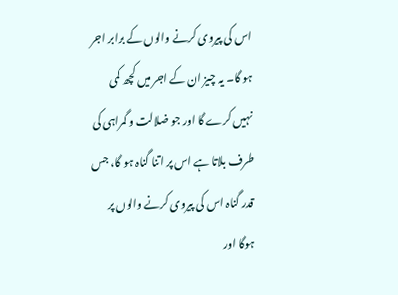اس کی پیروی کرنے والوں کے برابر اجر ہو گا۔ یہ چیز ان کے اجر میں کچھ کمی نہیں کرے گا اور جو ضلالت و گمراہی کی طرف بلاتا ہے اس پر اتنا گناہ ہو گا، جس قدر گناہ اس کی پیروی کرنے والوں پر ہوگا اور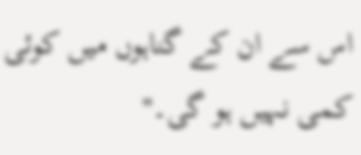اس سے ان کے گناہوں میں کوئی کمی نہیں ہو گی۔"